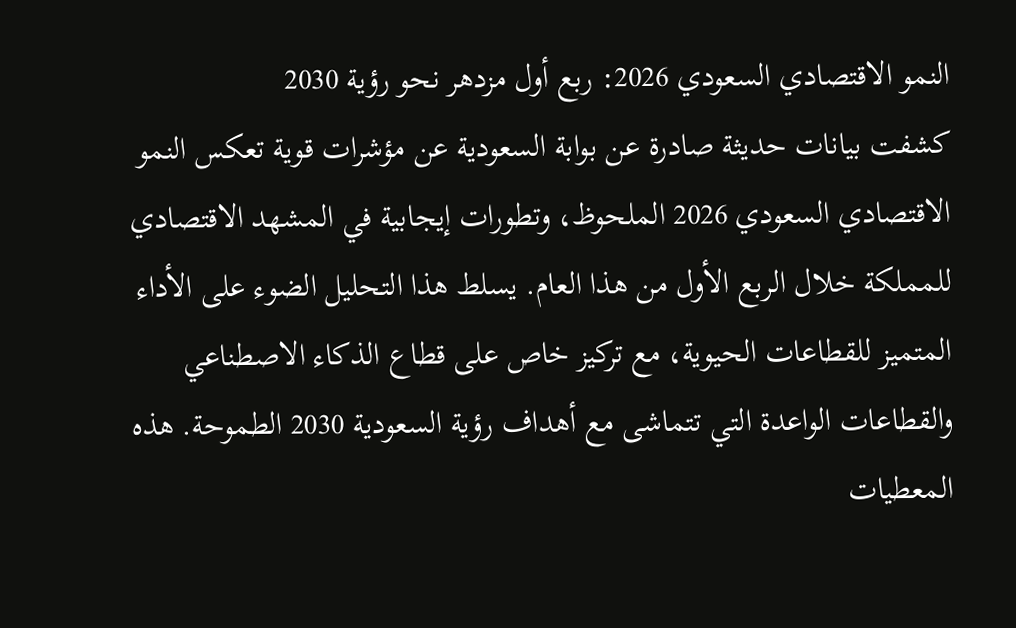النمو الاقتصادي السعودي 2026: ربع أول مزدهر نحو رؤية 2030
كشفت بيانات حديثة صادرة عن بوابة السعودية عن مؤشرات قوية تعكس النمو الاقتصادي السعودي 2026 الملحوظ، وتطورات إيجابية في المشهد الاقتصادي للمملكة خلال الربع الأول من هذا العام. يسلط هذا التحليل الضوء على الأداء المتميز للقطاعات الحيوية، مع تركيز خاص على قطاع الذكاء الاصطناعي والقطاعات الواعدة التي تتماشى مع أهداف رؤية السعودية 2030 الطموحة. هذه المعطيات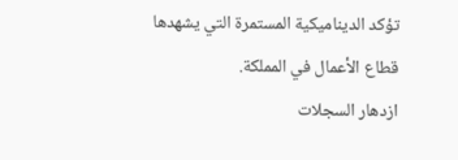تؤكد الديناميكية المستمرة التي يشهدها قطاع الأعمال في المملكة.
ازدهار السجلات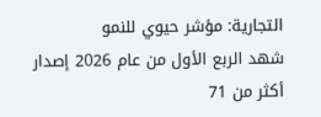التجارية: مؤشر حيوي للنمو
شهد الربع الأول من عام 2026 إصدار أكثر من 71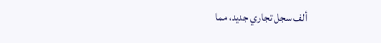ألف سجل تجاري جديد، مما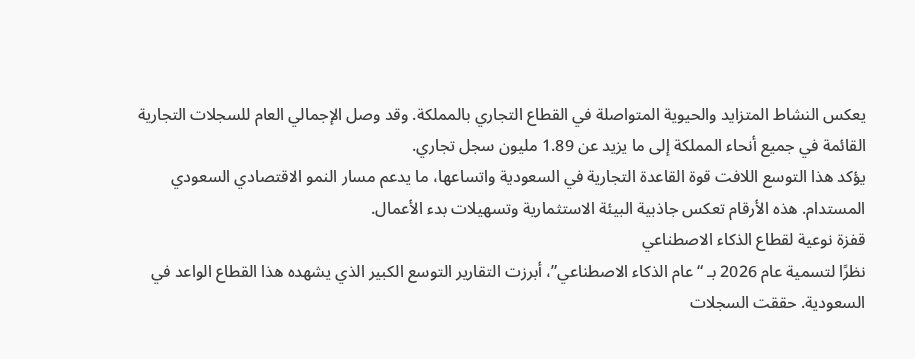يعكس النشاط المتزايد والحيوية المتواصلة في القطاع التجاري بالمملكة. وقد وصل الإجمالي العام للسجلات التجارية القائمة في جميع أنحاء المملكة إلى ما يزيد عن 1.89 مليون سجل تجاري.
يؤكد هذا التوسع اللافت قوة القاعدة التجارية في السعودية واتساعها، ما يدعم مسار النمو الاقتصادي السعودي المستدام. هذه الأرقام تعكس جاذبية البيئة الاستثمارية وتسهيلات بدء الأعمال.
قفزة نوعية لقطاع الذكاء الاصطناعي
نظرًا لتسمية عام 2026 بـ “عام الذكاء الاصطناعي”، أبرزت التقارير التوسع الكبير الذي يشهده هذا القطاع الواعد في السعودية. حققت السجلات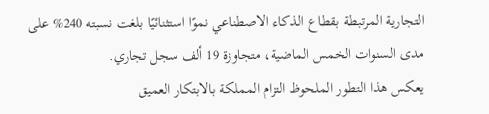التجارية المرتبطة بقطاع الذكاء الاصطناعي نموًا استثنائيًا بلغت نسبته 240% على مدى السنوات الخمس الماضية، متجاوزة 19 ألف سجل تجاري.
يعكس هذا التطور الملحوظ التزام المملكة بالابتكار العميق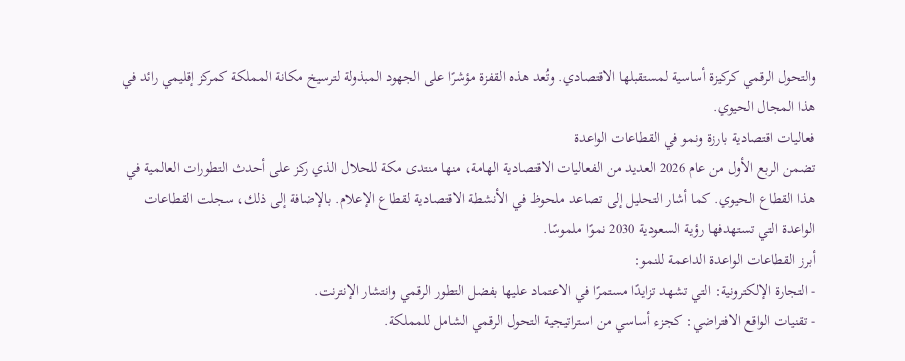والتحول الرقمي كركيزة أساسية لمستقبلها الاقتصادي. وتُعد هذه القفزة مؤشرًا على الجهود المبذولة لترسيخ مكانة المملكة كمركز إقليمي رائد في هذا المجال الحيوي.
فعاليات اقتصادية بارزة ونمو في القطاعات الواعدة
تضمن الربع الأول من عام 2026 العديد من الفعاليات الاقتصادية الهامة، منها منتدى مكة للحلال الذي ركز على أحدث التطورات العالمية في هذا القطاع الحيوي. كما أشار التحليل إلى تصاعد ملحوظ في الأنشطة الاقتصادية لقطاع الإعلام. بالإضافة إلى ذلك، سجلت القطاعات الواعدة التي تستهدفها رؤية السعودية 2030 نموًا ملموسًا.
أبرز القطاعات الواعدة الداعمة للنمو:
- التجارة الإلكترونية: التي تشهد تزايدًا مستمرًا في الاعتماد عليها بفضل التطور الرقمي وانتشار الإنترنت.
- تقنيات الواقع الافتراضي: كجزء أساسي من استراتيجية التحول الرقمي الشامل للمملكة.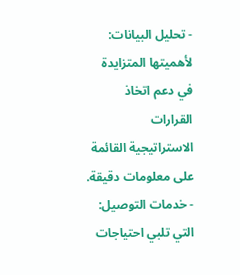- تحليل البيانات: لأهميتها المتزايدة في دعم اتخاذ القرارات الاستراتيجية القائمة على معلومات دقيقة.
- خدمات التوصيل: التي تلبي احتياجات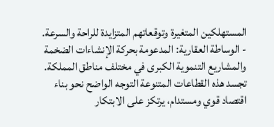المستهلكين المتغيرة وتوقعاتهم المتزايدة للراحة والسرعة.
- الوساطة العقارية: المدعومة بحركة الإنشاءات الضخمة والمشاريع التنموية الكبرى في مختلف مناطق المملكة.
تجسد هذه القطاعات المتنوعة التوجه الواضح نحو بناء اقتصاد قوي ومستدام، يرتكز على الابتكار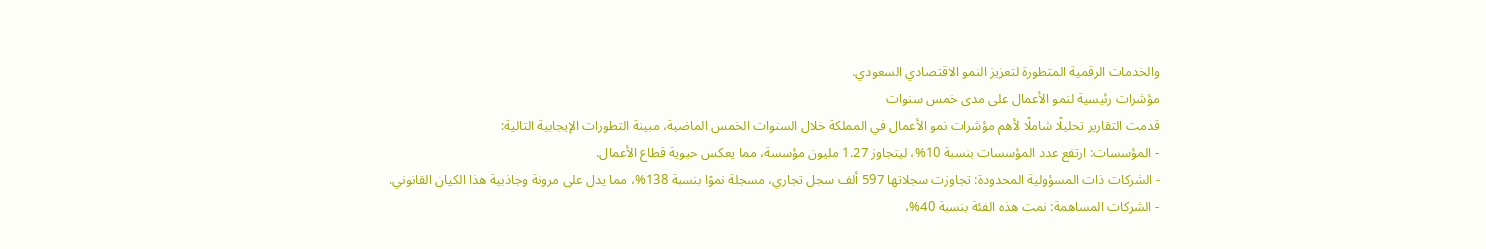والخدمات الرقمية المتطورة لتعزيز النمو الاقتصادي السعودي.
مؤشرات رئيسية لنمو الأعمال على مدى خمس سنوات
قدمت التقارير تحليلًا شاملًا لأهم مؤشرات نمو الأعمال في المملكة خلال السنوات الخمس الماضية، مبينة التطورات الإيجابية التالية:
- المؤسسات: ارتفع عدد المؤسسات بنسبة 10%، ليتجاوز 1.27 مليون مؤسسة، مما يعكس حيوية قطاع الأعمال.
- الشركات ذات المسؤولية المحدودة: تجاوزت سجلاتها 597 ألف سجل تجاري، مسجلة نموًا بنسبة 138%، مما يدل على مرونة وجاذبية هذا الكيان القانوني.
- الشركات المساهمة: نمت هذه الفئة بنسبة 40%،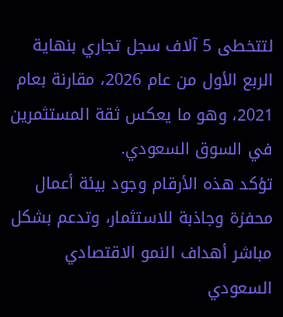لتتخطى 5 آلاف سجل تجاري بنهاية الربع الأول من عام 2026، مقارنة بعام 2021، وهو ما يعكس ثقة المستثمرين في السوق السعودي.
تؤكد هذه الأرقام وجود بيئة أعمال محفزة وجاذبة للاستثمار، وتدعم بشكل مباشر أهداف النمو الاقتصادي السعودي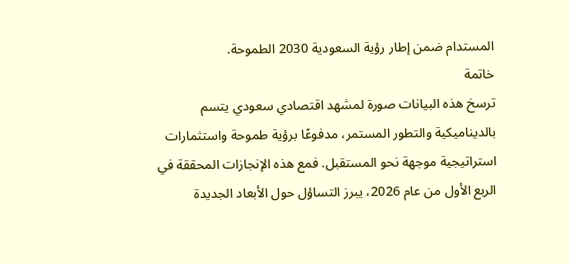المستدام ضمن إطار رؤية السعودية 2030 الطموحة.
خاتمة
ترسخ هذه البيانات صورة لمشهد اقتصادي سعودي يتسم بالديناميكية والتطور المستمر، مدفوعًا برؤية طموحة واستثمارات استراتيجية موجهة نحو المستقبل. فمع هذه الإنجازات المحققة في الربع الأول من عام 2026، يبرز التساؤل حول الأبعاد الجديدة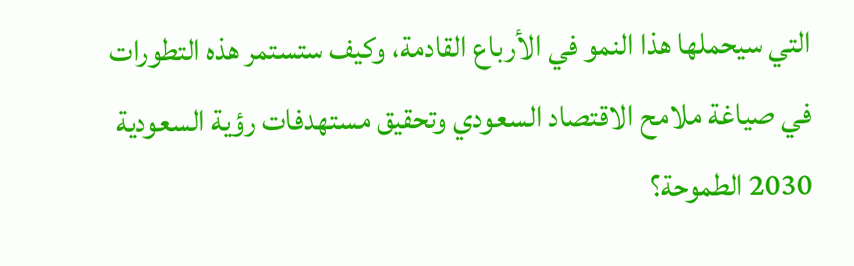التي سيحملها هذا النمو في الأرباع القادمة، وكيف ستستمر هذه التطورات في صياغة ملامح الاقتصاد السعودي وتحقيق مستهدفات رؤية السعودية 2030 الطموحة؟